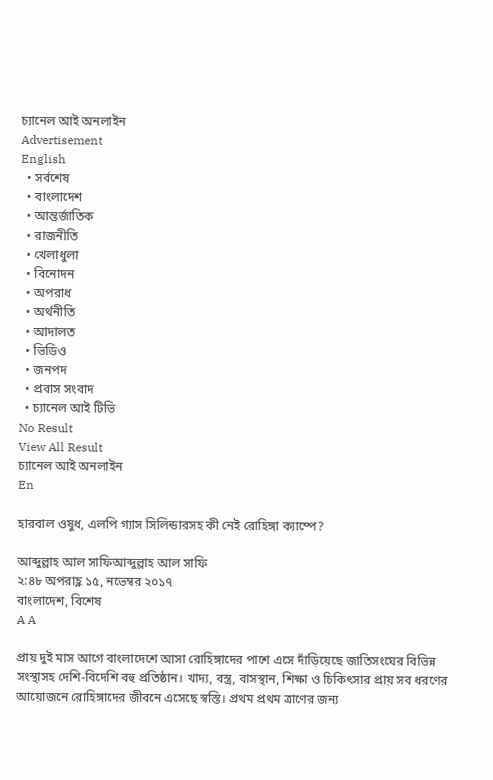চ্যানেল আই অনলাইন
Advertisement
English
  • সর্বশেষ
  • বাংলাদেশ
  • আন্তর্জাতিক
  • রাজনীতি
  • খেলাধুলা
  • বিনোদন
  • অপরাধ
  • অর্থনীতি
  • আদালত
  • ভিডিও
  • জনপদ
  • প্রবাস সংবাদ
  • চ্যানেল আই টিভি
No Result
View All Result
চ্যানেল আই অনলাইন
En

হারবাল ওষুধ, এলপি গ্যাস সিলিন্ডারসহ কী নেই রোহিঙ্গা ক্যাম্পে?

আব্দুল্লাহ আল সাফিআব্দুল্লাহ আল সাফি
২:৪৮ অপরাহ্ণ ১৫, নভেম্বর ২০১৭
বাংলাদেশ, বিশেষ
A A

প্রায় দুই মাস আগে বাংলাদেশে আসা রোহিঙ্গাদের পাশে এসে দাঁড়িয়েছে জাতিসংঘের বিভিন্ন সংস্থাসহ দেশি-বিদেশি বহু প্রতিষ্ঠান। খাদ্য, বস্ত্র, বাসস্থান, শিক্ষা ও চিকিৎসার প্রায় সব ধরণের আয়োজনে রোহিঙ্গাদের জীবনে এসেছে স্বস্তি। প্রথম প্রথম ত্রাণের জন্য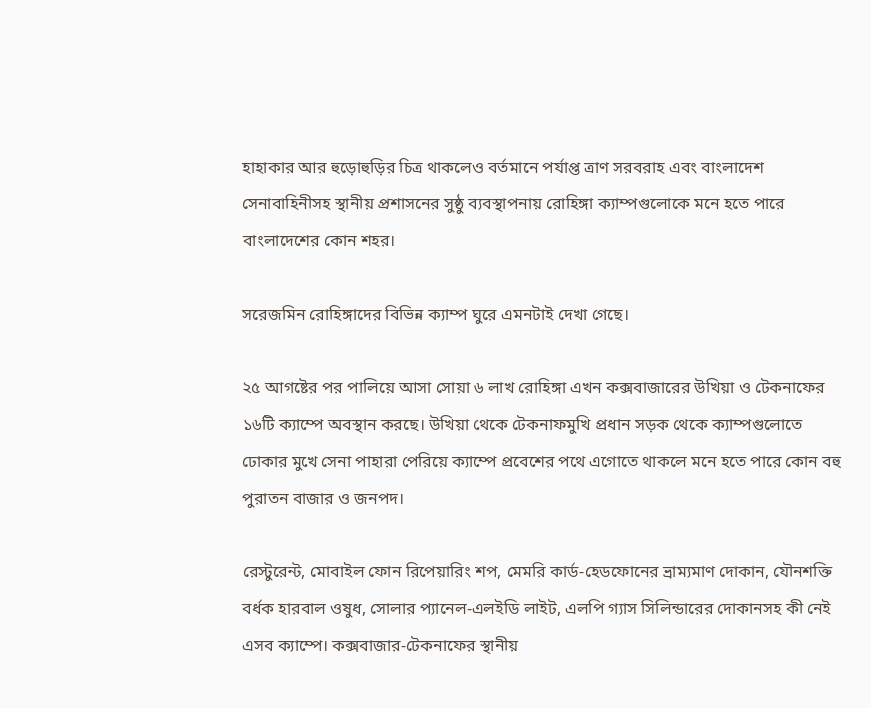হাহাকার আর হুড়োহুড়ির চিত্র থাকলেও বর্তমানে পর্যাপ্ত ত্রাণ সরবরাহ এবং বাংলাদেশ সেনাবাহিনীসহ স্থানীয় প্রশাসনের সুষ্ঠু ব্যবস্থাপনায় রোহিঙ্গা ক্যাম্পগুলোকে মনে হতে পারে বাংলাদেশের কোন শহর।

সরেজমিন রোহিঙ্গাদের বিভিন্ন ক্যাম্প ঘুরে এমনটাই দেখা গেছে।

২৫ আগষ্টের পর পালিয়ে আসা সোয়া ৬ লাখ রোহিঙ্গা এখন কক্সবাজারের উখিয়া ও টেকনাফের ১৬টি ক্যাম্পে অবস্থান করছে। উখিয়া থেকে টেকনাফমুখি প্রধান সড়ক থেকে ক্যাম্পগুলোতে ঢোকার মুখে সেনা পাহারা পেরিয়ে ক্যাম্পে প্রবেশের পথে এগোতে থাকলে মনে হতে পারে কোন বহু পুরাতন বাজার ও জনপদ।

রেস্টুরেন্ট, মোবাইল ফোন রিপেয়ারিং শপ, মেমরি কার্ড-হেডফোনের ভ্রাম্যমাণ দোকান, যৌনশক্তি বর্ধক হারবাল ওষুধ, সোলার প্যানেল-এলইডি লাইট, এলপি গ্যাস সিলিন্ডারের দোকানসহ কী নেই এসব ক্যাম্পে। কক্সবাজার-টেকনাফের স্থানীয়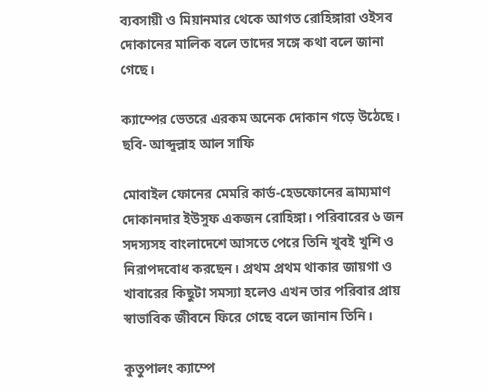ব্যবসায়ী ও মিয়ানমার থেকে আগত রোহিঙ্গারা ওইসব দোকানের মালিক বলে তাদের সঙ্গে কথা বলে জানা গেছে।

ক্যাম্পের ভেতরে এরকম অনেক দোকান গড়ে উঠেছে। ছবি- আব্দুল্লাহ আল সাফি

মোবাইল ফোনের মেমরি কার্ড-হেডফোনের ভ্রাম্যমাণ দোকানদার ইউসুফ একজন রোহিঙ্গা। পরিবারের ৬ জন সদস্যসহ বাংলাদেশে আসতে পেরে তিনি খুবই খুশি ও নিরাপদবোধ করছেন। প্রথম প্রথম থাকার জায়গা ও খাবারের কিছুটা সমস্যা হলেও এখন তার পরিবার প্রায় স্বাভাবিক জীবনে ফিরে গেছে বলে জানান তিনি।

কুতুপালং ক্যাম্পে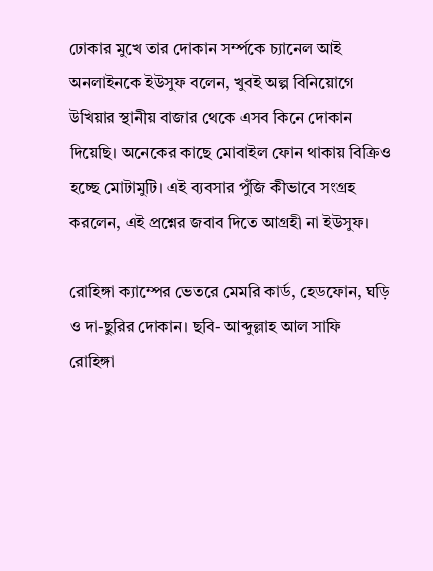ঢোকার মুখে তার দোকান সর্ম্পকে চ্যানেল আই অনলাইনকে ইউসুফ বলেন, খুবই অল্প বিনিয়োগে উখিয়ার স্থানীয় বাজার থেকে এসব কিনে দোকান দিয়েছি। অনেকের কাছে মোবাইল ফোন থাকায় বিক্রিও হচ্ছে মোটামুটি। এই ব্যবসার পুঁজি কীভাবে সংগ্রহ করলেন, এই প্রশ্নের জবাব দিতে আগ্রহী না ইউসুফ।

রোহিঙ্গা ক্যাম্পের ভেতরে মেমরি কার্ড, হেডফোন, ঘড়ি ও দা-ছুরির দোকান। ছবি- আব্দুল্লাহ আল সাফি
রোহিঙ্গা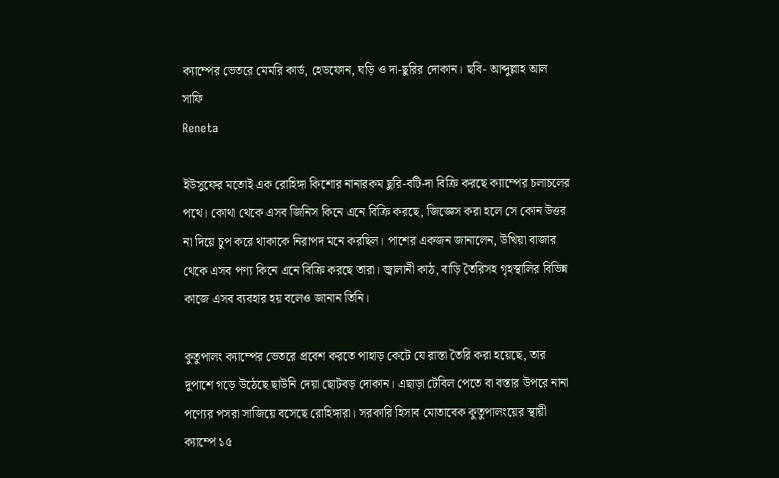ক্যাম্পের ভেতরে মেমরি কার্ড, হেডফোন, ঘড়ি ও দা-ছুরির দোকান। ছবি- আব্দুল্লাহ আল সাফি
Reneta

ইউসুফের মতোই এক রোহিঙ্গা কিশোর নানারকম ছুরি-বটি-দা বিক্রি করছে ক্যাম্পের চলাচলের পথে। কোথা থেকে এসব জিনিস কিনে এনে বিক্রি করছে, জিজ্ঞেস করা হলে সে কোন উত্তর না দিয়ে চুপ করে থাকাকে নিরাপদ মনে করছিল। পাশের একজন জানালেন, উখিয়া বাজার থেকে এসব পণ্য কিনে এনে বিক্রি করছে তারা। জ্বালানী কাঠ, বাড়ি তৈরিসহ গৃহস্থালির বিভিন্ন কাজে এসব ব্যবহার হয় বলেও জানান তিনি।

কুতুপালং ক্যাম্পের ভেতরে প্রবেশ করতে পাহাড় কেটে যে রাস্তা তৈরি করা হয়েছে, তার দুপাশে গড়ে উঠেছে ছাউনি দেয়া ছোটবড় দোকান। এছাড়া টেবিল পেতে বা বস্তার উপরে নানা পণ্যের পসরা সাজিয়ে বসেছে রোহিঙ্গারা। সরকারি হিসাব মোতাবেক কুতুপালংয়ের স্থায়ী ক্যাম্পে ১৫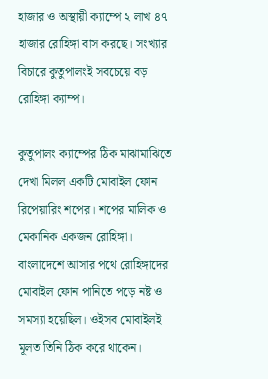হাজার ও অস্থায়ী ক্যাম্পে ২ লাখ ৪৭ হাজার রোহিঙ্গা বাস করছে। সংখ্যার বিচারে কুতুপালংই সবচেয়ে বড় রোহিঙ্গা ক্যাম্প।

কুতুপালং ক্যাম্পের ঠিক মাঝামাঝিতে দেখা মিলল একটি মোবাইল ফোন রিপেয়ারিং শপের। শপের মালিক ও মেকানিক একজন রোহিঙ্গা। বাংলাদেশে আসার পথে রোহিঙ্গাদের মোবাইল ফোন পানিতে পড়ে নষ্ট ও সমস্যা হয়েছিল। ওইসব মোবাইলই মূলত তিনি ঠিক করে থাকেন।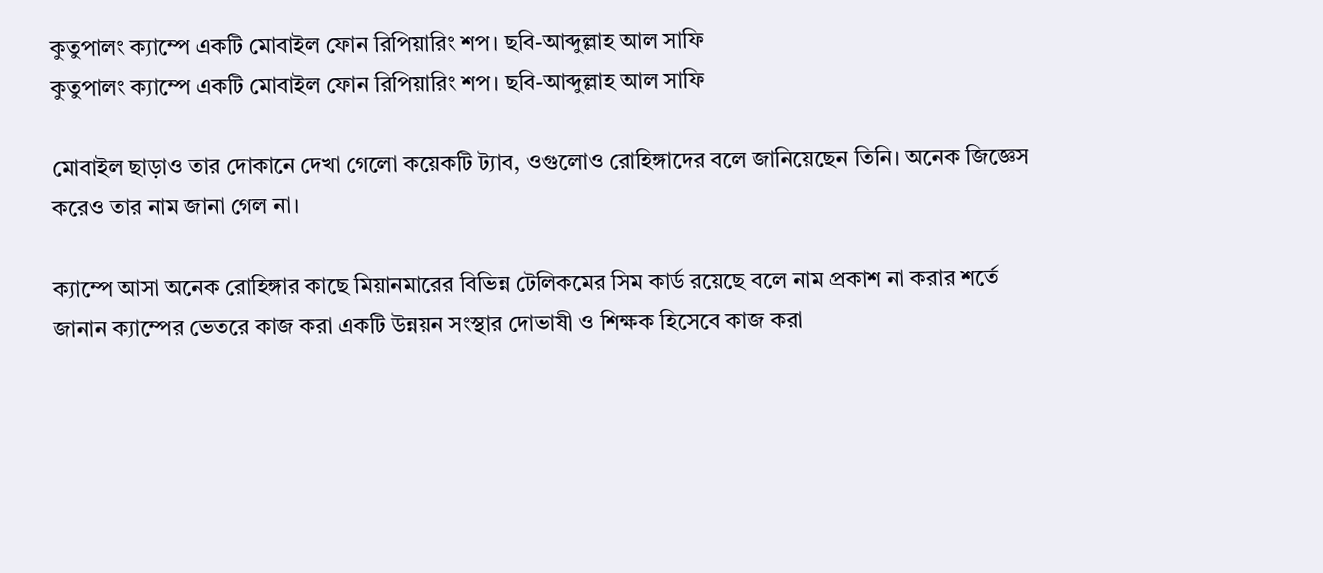কুতুপালং ক্যাম্পে একটি মোবাইল ফোন রিপিয়ারিং শপ। ছবি-আব্দুল্লাহ আল সাফি
কুতুপালং ক্যাম্পে একটি মোবাইল ফোন রিপিয়ারিং শপ। ছবি-আব্দুল্লাহ আল সাফি

মোবাইল ছাড়াও তার দোকানে দেখা গেলো কয়েকটি ট্যাব, ওগুলোও রোহিঙ্গাদের বলে জানিয়েছেন তিনি। অনেক জিজ্ঞেস করেও তার নাম জানা গেল না।

ক্যাম্পে আসা অনেক রোহিঙ্গার কাছে মিয়ানমারের বিভিন্ন টেলিকমের সিম কার্ড রয়েছে বলে নাম প্রকাশ না করার শর্তে জানান ক্যাম্পের ভেতরে কাজ করা একটি উন্নয়ন সংস্থার দোভাষী ও শিক্ষক হিসেবে কাজ করা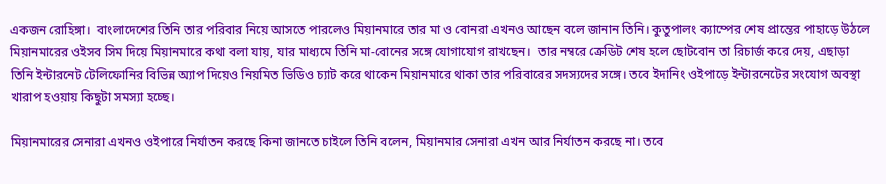একজন রোহিঙ্গা।  বাংলাদেশের তিনি তার পরিবার নিয়ে আসতে পারলেও মিয়ানমারে তার মা ও বোনরা এখনও আছেন বলে জানান তিনি। কুতুপালং ক্যাম্পের শেষ প্রান্তের পাহাড়ে উঠলে মিয়ানমারের ওইসব সিম দিয়ে মিয়ানমারে কথা বলা যায়, যার মাধ্যমে তিনি মা-বোনের সঙ্গে যোগাযোগ রাখছেন।  তার নম্বরে ক্রেডিট শেষ হলে ছোটবোন তা রিচার্জ করে দেয়, এছাড়া তিনি ইন্টারনেট টেলিফোনির বিভিন্ন অ্যাপ দিয়েও নিয়মিত ভিডিও চ্যাট করে থাকেন মিয়ানমারে থাকা তার পরিবারের সদস্যদের সঙ্গে। তবে ইদানিং ওইপাড়ে ইন্টারনেটের সংযোগ অবস্থা খারাপ হওয়ায় কিছুটা সমস্যা হচ্ছে।

মিয়ানমারের সেনারা এখনও ওইপারে নির্যাতন করছে কিনা জানতে চাইলে তিনি বলেন, মিয়ানমার সেনারা এখন আর নির্যাতন করছে না। তবে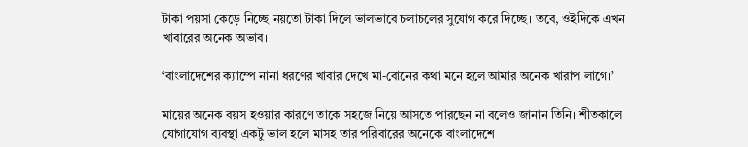টাকা পয়সা কেড়ে নিচ্ছে নয়তো টাকা দিলে ভালভাবে চলাচলের সুযোগ করে দিচ্ছে। তবে, ওইদিকে এখন খাবারের অনেক অভাব।

‘বাংলাদেশের ক্যাম্পে নানা ধরণের খাবার দেখে মা-বোনের কথা মনে হলে আমার অনেক খারাপ লাগে।’

মায়ের অনেক বয়স হওয়ার কারণে তাকে সহজে নিয়ে আসতে পারছেন না বলেও জানান তিনি। শীতকালে যোগাযোগ ব্যবস্থা একটু ভাল হলে মাসহ তার পরিবারের অনেকে বাংলাদেশে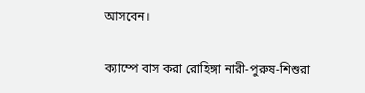আসবেন।

ক্যাম্পে বাস করা রোহিঙ্গা নারী-পুরুষ-শিশুরা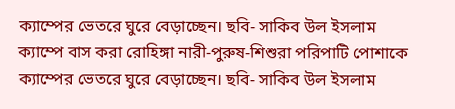ক্যাম্পের ভেতরে ঘুরে বেড়াচ্ছেন। ছবি- সাকিব উল ইসলাম
ক্যাম্পে বাস করা রোহিঙ্গা নারী-পুরুষ-শিশুরা পরিপাটি পোশাকে ক্যাম্পের ভেতরে ঘুরে বেড়াচ্ছেন। ছবি- সাকিব উল ইসলাম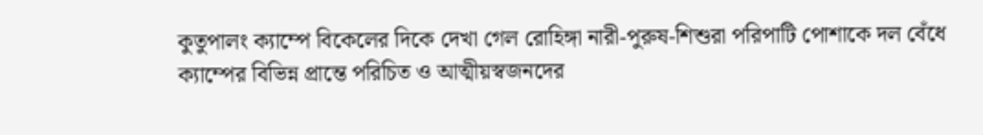কুতুপালং ক্যাম্পে বিকেলের দিকে দেখা গেল রোহিঙ্গা নারী-পুরুষ-শিশুরা পরিপাটি পোশাকে দল বেঁধে ক্যাম্পের বিভিন্ন প্রান্তে পরিচিত ও আত্মীয়স্বজনদের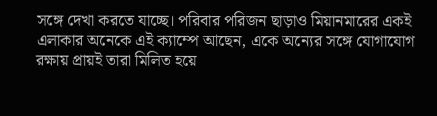সঙ্গে দেখা করতে যাচ্ছে। পরিবার পরিজন ছাড়াও মিয়ানমারের একই এলাকার অনেকে এই ক্যাম্পে আছেন, একে অন্যের সঙ্গে যোগাযোগ রক্ষায় প্রায়ই তারা মিলিত হয়ে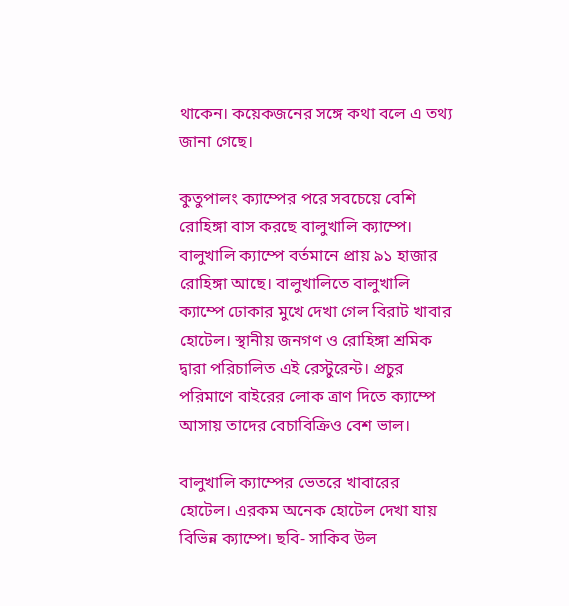থাকেন। কয়েকজনের সঙ্গে কথা বলে এ তথ্য জানা গেছে।

কুতুপালং ক্যাম্পের পরে সবচেয়ে বেশি রোহিঙ্গা বাস করছে বালুখালি ক্যাম্পে। বালুখালি ক্যাম্পে বর্তমানে প্রায় ৯১ হাজার রোহিঙ্গা আছে। বালুখালিতে বালুখালি ক্যাম্পে ঢোকার মুখে দেখা গেল বিরাট খাবার হোটেল। স্থানীয় জনগণ ও রোহিঙ্গা শ্রমিক দ্বারা পরিচালিত এই রেস্টুরেন্ট। প্রচুর পরিমাণে বাইরের লোক ত্রাণ দিতে ক্যাম্পে আসায় তাদের বেচাবিক্রিও বেশ ভাল।

বালুখালি ক্যাম্পের ভেতরে খাবারের হোটেল। এরকম অনেক হোটেল দেখা যায় বিভিন্ন ক্যাম্পে। ছবি- সাকিব উল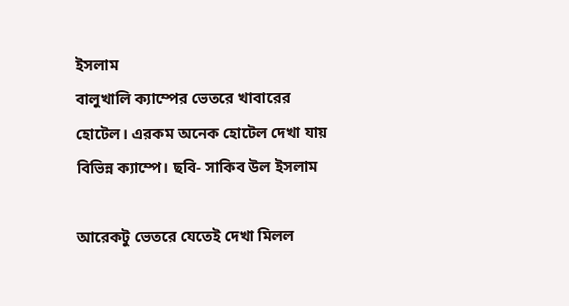ইসলাম
বালুখালি ক্যাম্পের ভেতরে খাবারের হোটেল। এরকম অনেক হোটেল দেখা যায় বিভিন্ন ক্যাম্পে। ছবি- সাকিব উল ইসলাম

আরেকটু ভেতরে যেতেই দেখা মিলল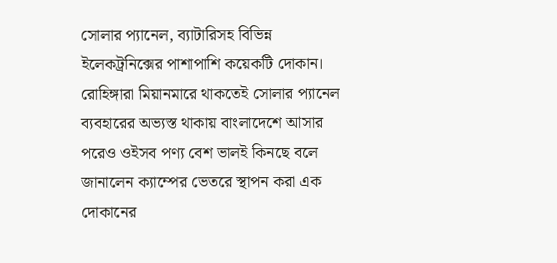সোলার প্যানেল, ব্যাটারিসহ বিভিন্ন ইলেকট্রনিক্সের পাশাপাশি কয়েকটি দোকান। রোহিঙ্গারা মিয়ানমারে থাকতেই সোলার প্যানেল ব্যবহারের অভ্যস্ত থাকায় বাংলাদেশে আসার পরেও ওইসব পণ্য বেশ ভালই কিনছে বলে জানালেন ক্যাম্পের ভেতরে স্থাপন করা এক দোকানের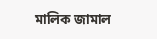মালিক জামাল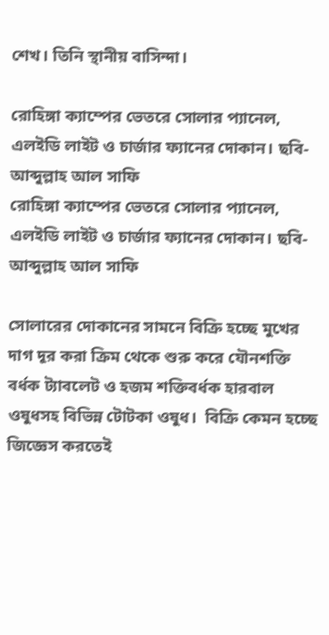শেখ। তিনি স্থানীয় বাসিন্দা।

রোহিঙ্গা ক্যাম্পের ভেতরে সোলার প্যানেল, এলইডি লাইট ও চার্জার ফ্যানের দোকান। ছবি- আব্দুল্লাহ আল সাফি
রোহিঙ্গা ক্যাম্পের ভেতরে সোলার প্যানেল, এলইডি লাইট ও চার্জার ফ্যানের দোকান। ছবি- আব্দুল্লাহ আল সাফি

সোলারের দোকানের সামনে বিক্রি হচ্ছে মুখের দাগ দূর করা ক্রিম থেকে শুরু করে যৌনশক্তি বর্ধক ট্যাবলেট ও হজম শক্তিবর্ধক হারবাল ওষুধসহ বিভিন্ন টোটকা ওষুধ।  বিক্রি কেমন হচ্ছে জিজ্ঞেস করতেই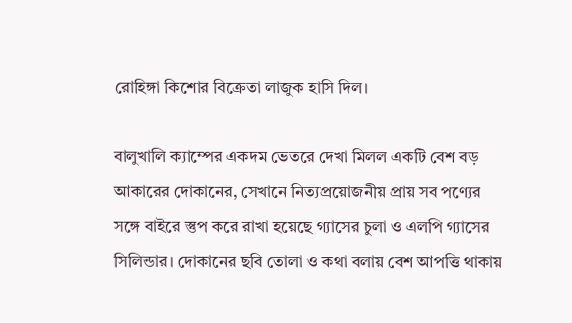রোহিঙ্গা কিশোর বিক্রেতা লাজুক হাসি দিল।

বালুখালি ক্যাম্পের একদম ভেতরে দেখা মিলল একটি বেশ বড় আকারের দোকানের, সেখানে নিত্যপ্রয়োজনীয় প্রায় সব পণ্যের সঙ্গে বাইরে স্তুপ করে রাখা হয়েছে গ্যাসের চুলা ও এলপি গ্যাসের সিলিন্ডার। দোকানের ছবি তোলা ও কথা বলায় বেশ আপত্তি থাকায়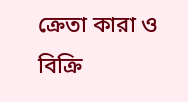ক্রেতা কারা ও বিক্রি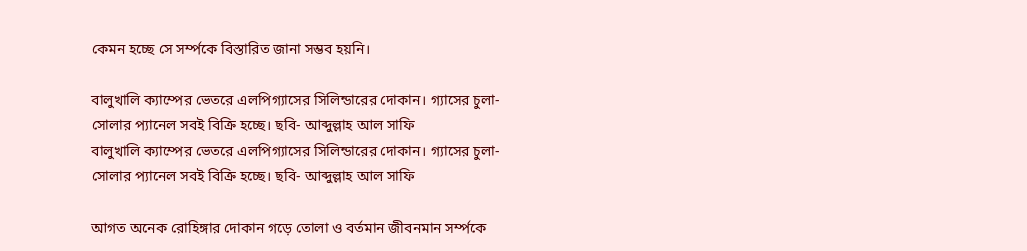কেমন হচ্ছে সে সর্ম্পকে বিস্তারিত জানা সম্ভব হয়নি।

বালুখালি ক্যাম্পের ভেতরে এলপিগ্যাসের সিলিন্ডারের দোকান। গ্যাসের চুলা-সোলার প্যানেল সবই বিক্রি হচ্ছে। ছবি- আব্দুল্লাহ আল সাফি
বালুখালি ক্যাম্পের ভেতরে এলপিগ্যাসের সিলিন্ডারের দোকান। গ্যাসের চুলা-সোলার প্যানেল সবই বিক্রি হচ্ছে। ছবি- আব্দুল্লাহ আল সাফি

আগত অনেক রোহিঙ্গার দোকান গড়ে তোলা ও বর্তমান জীবনমান সর্ম্পকে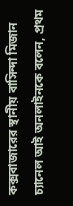কক্সবাজারের স্থানীয় বাসিন্দা মিজান চ্যানেল আই অনলাইনকে বলেন, প্রথম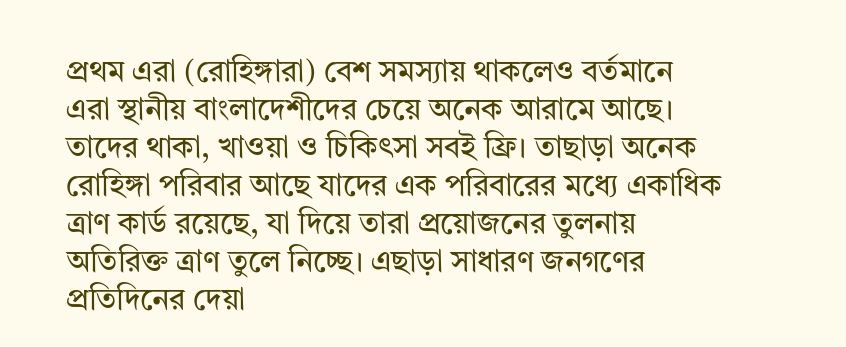প্রথম এরা (রোহিঙ্গারা) বেশ সমস্যায় থাকলেও বর্তমানে এরা স্থানীয় বাংলাদেশীদের চেয়ে অনেক আরামে আছে। তাদের থাকা, খাওয়া ও চিকিৎসা সবই ফ্রি। তাছাড়া অনেক রোহিঙ্গা পরিবার আছে যাদের এক পরিবারের মধ্যে একাধিক ত্রাণ কার্ড রয়েছে, যা দিয়ে তারা প্রয়োজনের তুলনায় অতিরিক্ত ত্রাণ তুলে নিচ্ছে। এছাড়া সাধারণ জনগণের প্রতিদিনের দেয়া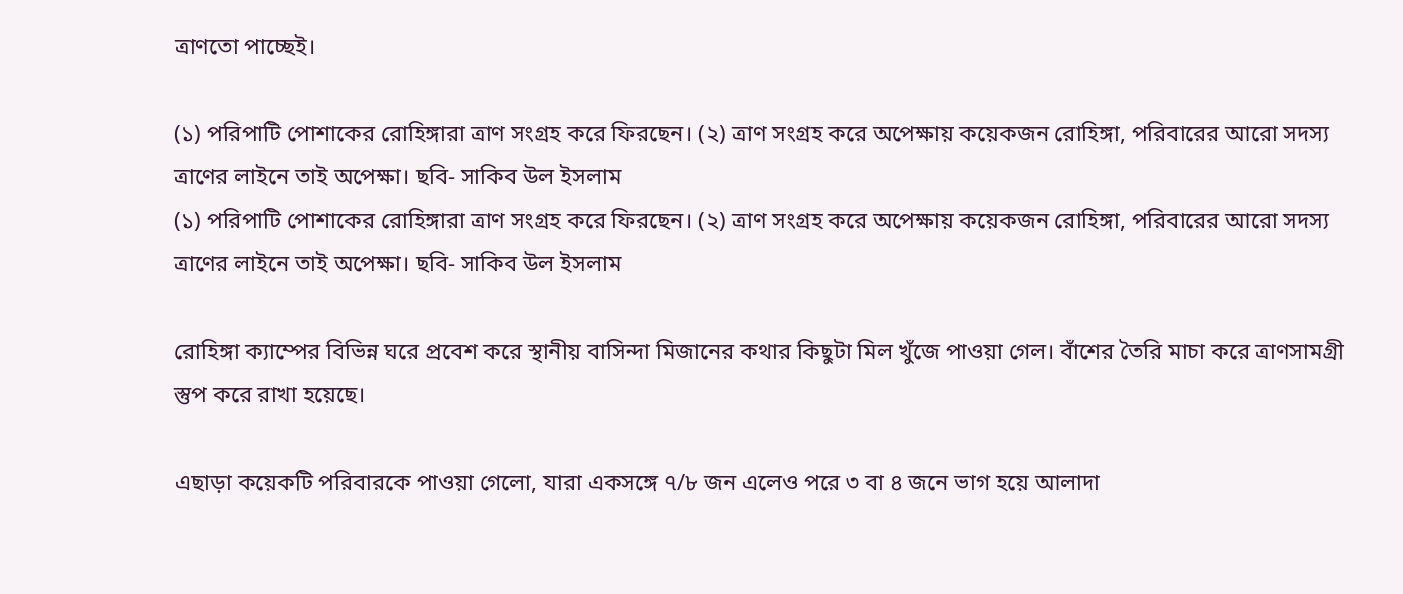ত্রাণতো পাচ্ছেই।

(১) পরিপাটি পোশাকের রোহিঙ্গারা ত্রাণ সংগ্রহ করে ফিরছেন। (২) ত্রাণ সংগ্রহ করে অপেক্ষায় কয়েকজন রোহিঙ্গা, পরিবারের আরো সদস্য ত্রাণের লাইনে তাই অপেক্ষা। ছবি- সাকিব উল ইসলাম
(১) পরিপাটি পোশাকের রোহিঙ্গারা ত্রাণ সংগ্রহ করে ফিরছেন। (২) ত্রাণ সংগ্রহ করে অপেক্ষায় কয়েকজন রোহিঙ্গা, পরিবারের আরো সদস্য ত্রাণের লাইনে তাই অপেক্ষা। ছবি- সাকিব উল ইসলাম

রোহিঙ্গা ক্যাম্পের বিভিন্ন ঘরে প্রবেশ করে স্থানীয় বাসিন্দা মিজানের কথার কিছুটা মিল খুঁজে পাওয়া গেল। বাঁশের তৈরি মাচা করে ত্রাণসামগ্রী স্তুপ করে রাখা হয়েছে।

এছাড়া কয়েকটি পরিবারকে পাওয়া গেলো, যারা একসঙ্গে ৭/৮ জন এলেও পরে ৩ বা ৪ জনে ভাগ হয়ে আলাদা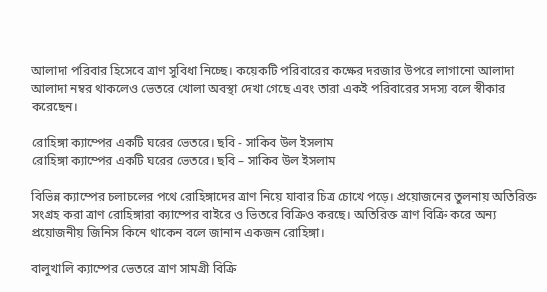আলাদা পরিবার হিসেবে ত্রাণ সুবিধা নিচ্ছে। কয়েকটি পরিবারের কক্ষের দরজার উপরে লাগানো আলাদা আলাদা নম্বর থাকলেও ভেতরে খোলা অবস্থা দেখা গেছে এবং তারা একই পরিবারের সদস্য বলে স্বীকার করেছেন।

রোহিঙ্গা ক্যাম্পের একটি ঘরের ভেতরে। ছবি - সাকিব উল ইসলাম
রোহিঙ্গা ক্যাম্পের একটি ঘরের ভেতরে। ছবি – সাকিব উল ইসলাম

বিভিন্ন ক্যাম্পের চলাচলের পথে রোহিঙ্গাদের ত্রাণ নিয়ে যাবার চিত্র চোখে পড়ে। প্রয়োজনের তুলনায় অতিরিক্ত সংগ্রহ করা ত্রাণ রোহিঙ্গারা ক্যাম্পের বাইরে ও ভিতরে বিক্রিও করছে। অতিরিক্ত ত্রাণ বিক্রি করে অন্য প্রয়োজনীয় জিনিস কিনে থাকেন বলে জানান একজন রোহিঙ্গা।

বালুখালি ক্যাম্পের ভেতরে ত্রাণ সামগ্রী বিক্রি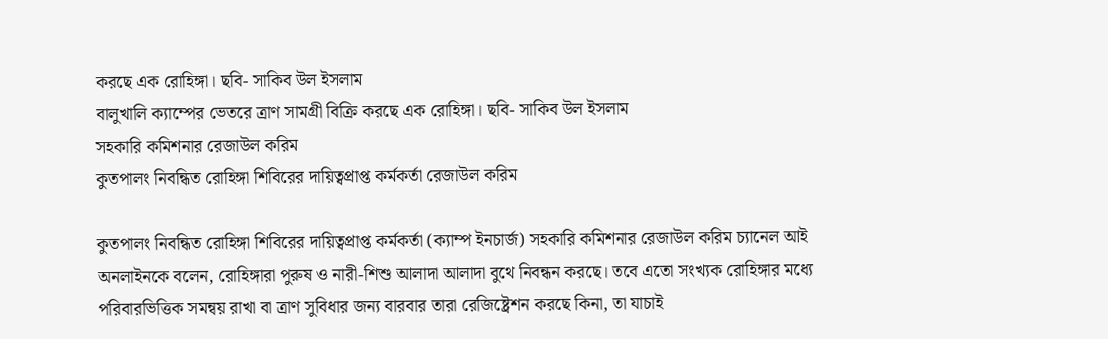করছে এক রোহিঙ্গা। ছবি- সাকিব উল ইসলাম
বালুখালি ক্যাম্পের ভেতরে ত্রাণ সামগ্রী বিক্রি করছে এক রোহিঙ্গা। ছবি- সাকিব উল ইসলাম
সহকারি কমিশনার রেজাউল করিম
কুতপালং নিবন্ধিত রোহিঙ্গা শিবিরের দায়িত্বপ্রাপ্ত কর্মকর্তা রেজাউল করিম

কুতপালং নিবন্ধিত রোহিঙ্গা শিবিরের দায়িত্বপ্রাপ্ত কর্মকর্তা (ক্যাম্প ইনচার্জ) সহকারি কমিশনার রেজাউল করিম চ্যানেল আই অনলাইনকে বলেন, রোহিঙ্গারা পুরুষ ও নারী-শিশু আলাদা আলাদা বুথে নিবন্ধন করছে। তবে এতো সংখ্যক রোহিঙ্গার মধ্যে পরিবারভিত্তিক সমন্বয় রাখা বা ত্রাণ সুবিধার জন্য বারবার তারা রেজিষ্ট্রেশন করছে কিনা, তা যাচাই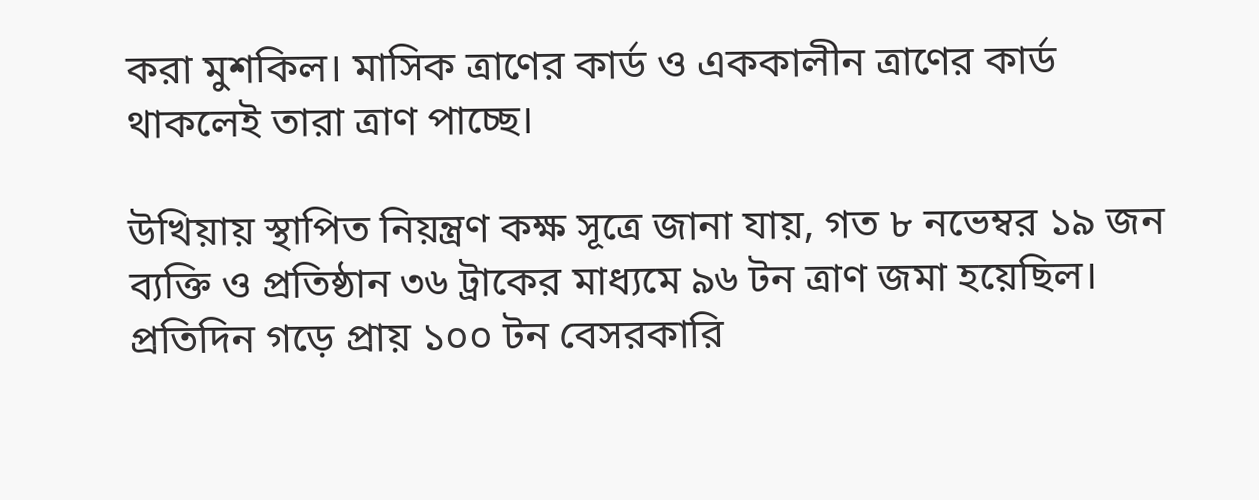করা মুশকিল। মাসিক ত্রাণের কার্ড ও এককালীন ত্রাণের কার্ড থাকলেই তারা ত্রাণ পাচ্ছে।

উখিয়ায় স্থাপিত নিয়ন্ত্রণ কক্ষ সূত্রে জানা যায়, গত ৮ নভেম্বর ১৯ জন ব্যক্তি ও প্রতিষ্ঠান ৩৬ ট্রাকের মাধ্যমে ৯৬ টন ত্রাণ জমা হয়েছিল। প্রতিদিন গড়ে প্রায় ১০০ টন বেসরকারি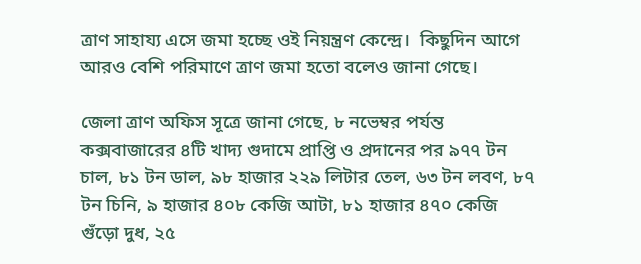ত্রাণ সাহায্য এসে জমা হচ্ছে ওই নিয়ন্ত্রণ কেন্দ্রে।  কিছুদিন আগে আরও বেশি পরিমাণে ত্রাণ জমা হতো বলেও জানা গেছে।

জেলা ত্রাণ অফিস সূত্রে জানা গেছে, ৮ নভেম্বর পর্যন্ত কক্সবাজারের ৪টি খাদ্য গুদামে প্রাপ্তি ও প্রদানের পর ৯৭৭ টন চাল, ৮১ টন ডাল, ৯৮ হাজার ২২৯ লিটার তেল, ৬৩ টন লবণ, ৮৭ টন চিনি, ৯ হাজার ৪০৮ কেজি আটা, ৮১ হাজার ৪৭০ কেজি গুঁড়ো দুধ, ২৫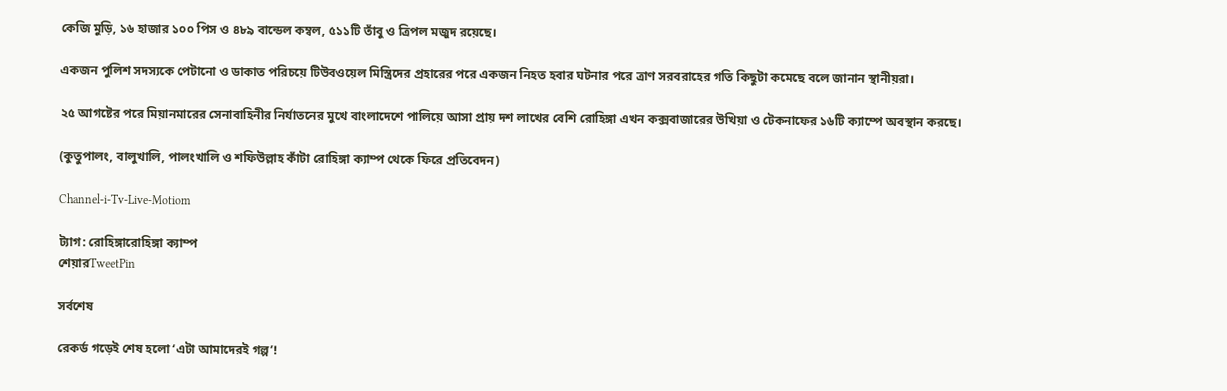কেজি মুড়ি, ১৬ হাজার ১০০ পিস ও ৪৮৯ বান্ডেল কম্বল, ৫১১টি তাঁবু ও ত্রিপল মজুদ রয়েছে।

একজন পুলিশ সদস্যকে পেটানো ও ডাকাত পরিচয়ে টিউবওয়েল মিস্ত্রিদের প্রহারের পরে একজন নিহত হবার ঘটনার পরে ত্রাণ সরবরাহের গতি কিছুটা কমেছে বলে জানান স্থানীয়রা।

২৫ আগষ্টের পরে মিয়ানমারের সেনাবাহিনীর নির্যাতনের মুখে বাংলাদেশে পালিয়ে আসা প্রায় দশ লাখের বেশি রোহিঙ্গা এখন কক্সবাজারের উখিয়া ও টেকনাফের ১৬টি ক্যাম্পে অবস্থান করছে।

(কুতুপালং, বালুখালি, পালংখালি ও শফিউল্লাহ কাঁটা রোহিঙ্গা ক্যাম্প থেকে ফিরে প্রতিবেদন)

Channel-i-Tv-Live-Motiom

ট্যাগ: রোহিঙ্গারোহিঙ্গা ক্যাম্প
শেয়ারTweetPin

সর্বশেষ

রেকর্ড গড়েই শেষ হলো ‘এটা আমাদেরই গল্প’!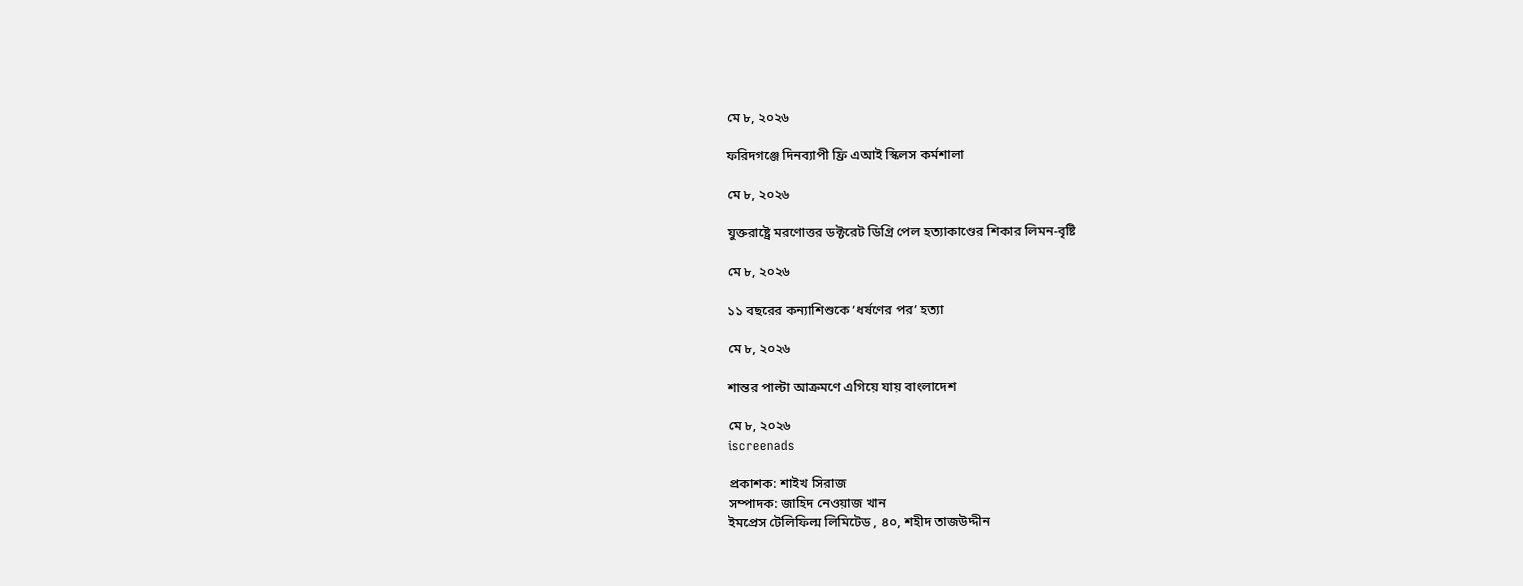মে ৮, ২০২৬

ফরিদগঞ্জে দিনব্যাপী ফ্রি এআই স্কিলস কর্মশালা

মে ৮, ২০২৬

যুক্তরাষ্ট্রে মরণোত্তর ডক্টরেট ডিগ্রি পেল হত্যাকাণ্ডের শিকার লিমন-বৃষ্টি

মে ৮, ২০২৬

১১ বছরের কন্যাশিশুকে ‘ধর্ষণের পর’ হত্যা

মে ৮, ২০২৬

শান্তর পাল্টা আক্রমণে এগিয়ে যায় বাংলাদেশ

মে ৮, ২০২৬
iscreenads

প্রকাশক: শাইখ সিরাজ
সম্পাদক: জাহিদ নেওয়াজ খান
ইমপ্রেস টেলিফিল্ম লিমিটেড , ৪০, শহীদ তাজউদ্দীন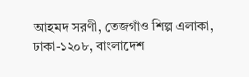আহমদ সরণী, তেজগাঁও শিল্প এলাকা, ঢাকা-১২০৮, বাংলাদেশ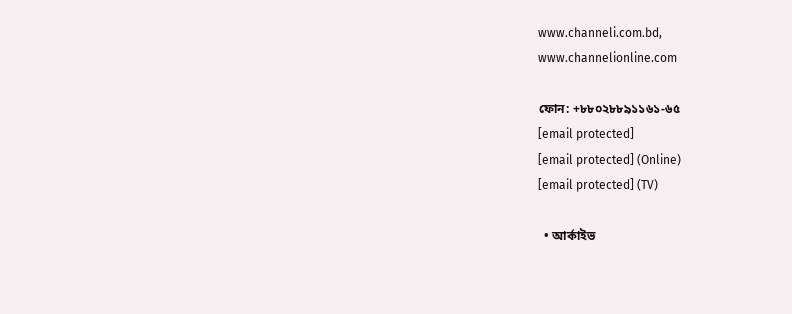www.channeli.com.bd,
www.channelionline.com

ফোন: +৮৮০২৮৮৯১১৬১-৬৫
[email protected]
[email protected] (Online)
[email protected] (TV)

  • আর্কাইভ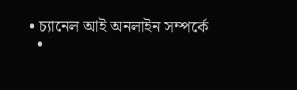• চ্যানেল আই অনলাইন সম্পর্কে
  •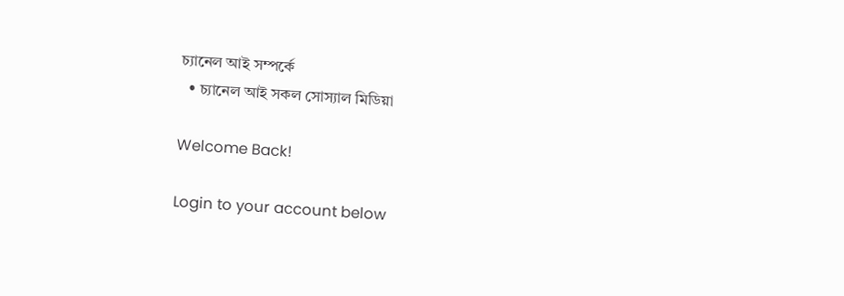চ্যানেল আই সম্পর্কে
  • চ্যানেল আই সকল সোস্যাল মিডিয়া

Welcome Back!

Login to your account below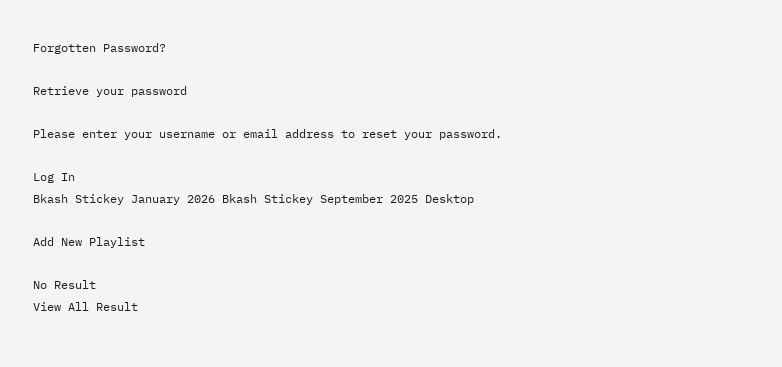Forgotten Password?

Retrieve your password

Please enter your username or email address to reset your password.

Log In
Bkash Stickey January 2026 Bkash Stickey September 2025 Desktop

Add New Playlist

No Result
View All Result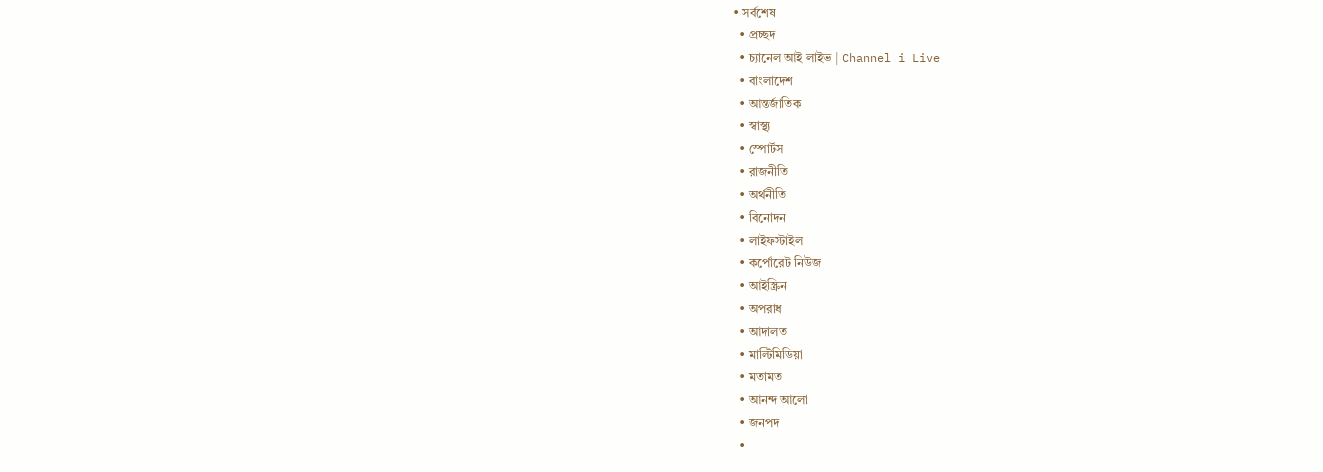• সর্বশেষ
  • প্রচ্ছদ
  • চ্যানেল আই লাইভ | Channel i Live
  • বাংলাদেশ
  • আন্তর্জাতিক
  • স্বাস্থ্য
  • স্পোর্টস
  • রাজনীতি
  • অর্থনীতি
  • বিনোদন
  • লাইফস্টাইল
  • কর্পোরেট নিউজ
  • আইস্ক্রিন
  • অপরাধ
  • আদালত
  • মাল্টিমিডিয়া
  • মতামত
  • আনন্দ আলো
  • জনপদ
  •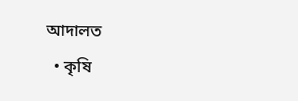আদালত
  • কৃষি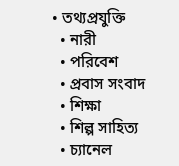• তথ্যপ্রযুক্তি
  • নারী
  • পরিবেশ
  • প্রবাস সংবাদ
  • শিক্ষা
  • শিল্প সাহিত্য
  • চ্যানেল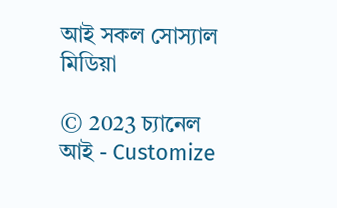আই সকল সোস্যাল মিডিয়া

© 2023 চ্যানেল আই - Customize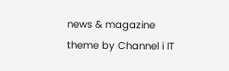news & magazine theme by Channel i IT